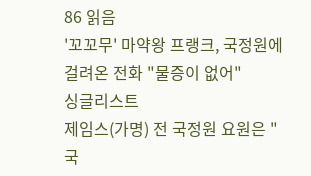86 읽음
'꼬꼬무' 마약왕 프랭크, 국정원에 걸려온 전화 "물증이 없어"
싱글리스트
제임스(가명) 전 국정원 요원은 "국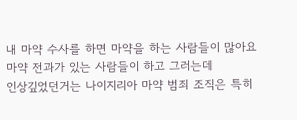내 마약 수사를 하면 마약을 하는 사람들이 많아요 마약 전과가 있는 사람들이 하고 그러는데
인상깊었던거는 나이지리아 마약 범죄 조직은 특히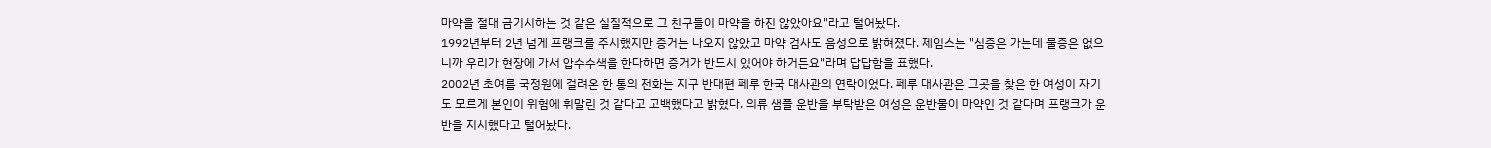마약을 절대 금기시하는 것 같은 실질적으로 그 친구들이 마약을 하진 않았아요"라고 털어놨다.
1992년부터 2년 넘게 프랭크를 주시했지만 증거는 나오지 않았고 마약 검사도 음성으로 밝혀졌다. 제임스는 "심증은 가는데 물증은 없으니까 우리가 현장에 가서 압수수색을 한다하면 증거가 반드시 있어야 하거든요"라며 답답함을 표했다.
2002년 초여름 국정원에 걸려온 한 통의 전화는 지구 반대편 페루 한국 대사관의 연락이었다. 페루 대사관은 그곳을 찾은 한 여성이 자기도 모르게 본인이 위험에 휘말린 것 같다고 고백했다고 밝혔다. 의류 샘플 운반을 부탁받은 여성은 운반물이 마약인 것 같다며 프랭크가 운반을 지시했다고 털어놨다.